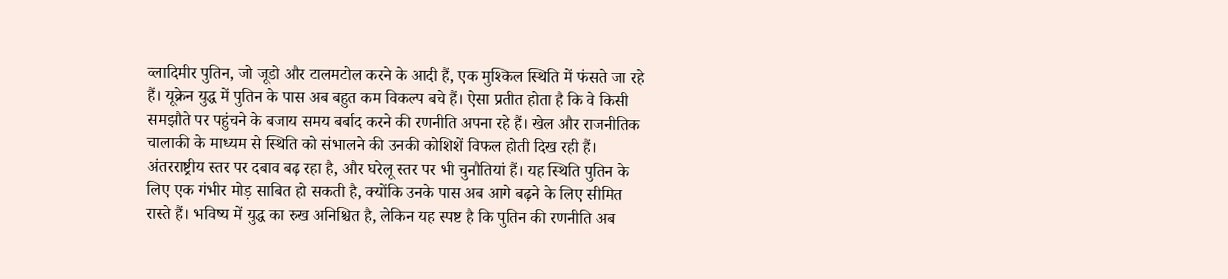व्लादिमीर पुतिन, जो जूडो और टालमटोल करने के आदी हैं, एक मुश्किल स्थिति में फंसते जा रहे हैं। यूक्रेन युद्ध में पुतिन के पास अब बहुत कम विकल्प बचे हैं। ऐसा प्रतीत होता है कि वे किसी समझौते पर पहुंचने के बजाय समय बर्बाद करने की रणनीति अपना रहे हैं। खेल और राजनीतिक चालाकी के माध्यम से स्थिति को संभालने की उनकी कोशिशें विफल होती दिख रही हैं। अंतरराष्ट्रीय स्तर पर दबाव बढ़ रहा है, और घरेलू स्तर पर भी चुनौतियां हैं। यह स्थिति पुतिन के लिए एक गंभीर मोड़ साबित हो सकती है, क्योंकि उनके पास अब आगे बढ़ने के लिए सीमित रास्ते हैं। भविष्य में युद्ध का रुख अनिश्चित है, लेकिन यह स्पष्ट है कि पुतिन की रणनीति अब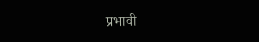प्रभावी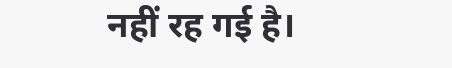नहीं रह गई है।